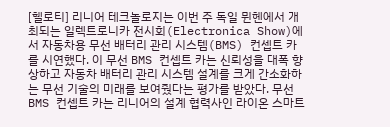[헬로티] 리니어 테크놀로지는 이번 주 독일 뮌헨에서 개최되는 일렉트로니카 전시회(Electronica Show)에서 자동차용 무선 배터리 관리 시스템(BMS) 컨셉트 카를 시연했다. 이 무선 BMS 컨셉트 카는 신뢰성을 대폭 향상하고 자동차 배터리 관리 시스템 설계를 크게 간소화하는 무선 기술의 미래를 보여줬다는 평가를 받았다. 무선 BMS 컨셉트 카는 리니어의 설계 협력사인 라이온 스마트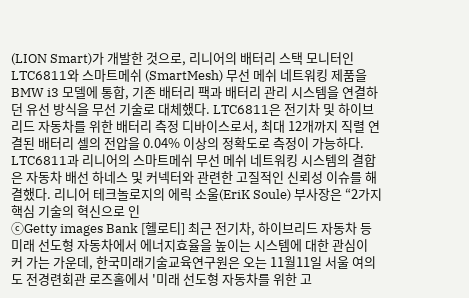(LION Smart)가 개발한 것으로, 리니어의 배터리 스택 모니터인 LTC6811와 스마트메쉬 (SmartMesh) 무선 메쉬 네트워킹 제품을 BMW i3 모델에 통합, 기존 배터리 팩과 배터리 관리 시스템을 연결하던 유선 방식을 무선 기술로 대체했다. LTC6811은 전기차 및 하이브리드 자동차를 위한 배터리 측정 디바이스로서, 최대 12개까지 직렬 연결된 배터리 셀의 전압을 0.04% 이상의 정확도로 측정이 가능하다. LTC6811과 리니어의 스마트메쉬 무선 메쉬 네트워킹 시스템의 결합은 자동차 배선 하네스 및 커넥터와 관련한 고질적인 신뢰성 이슈를 해결했다. 리니어 테크놀로지의 에릭 소울(EriK Soule) 부사장은 “2가지 핵심 기술의 혁신으로 인
ⓒGetty images Bank [헬로티] 최근 전기차, 하이브리드 자동차 등 미래 선도형 자동차에서 에너지효율을 높이는 시스템에 대한 관심이 커 가는 가운데, 한국미래기술교육연구원은 오는 11월11일 서울 여의도 전경련회관 로즈홀에서 '미래 선도형 자동차를 위한 고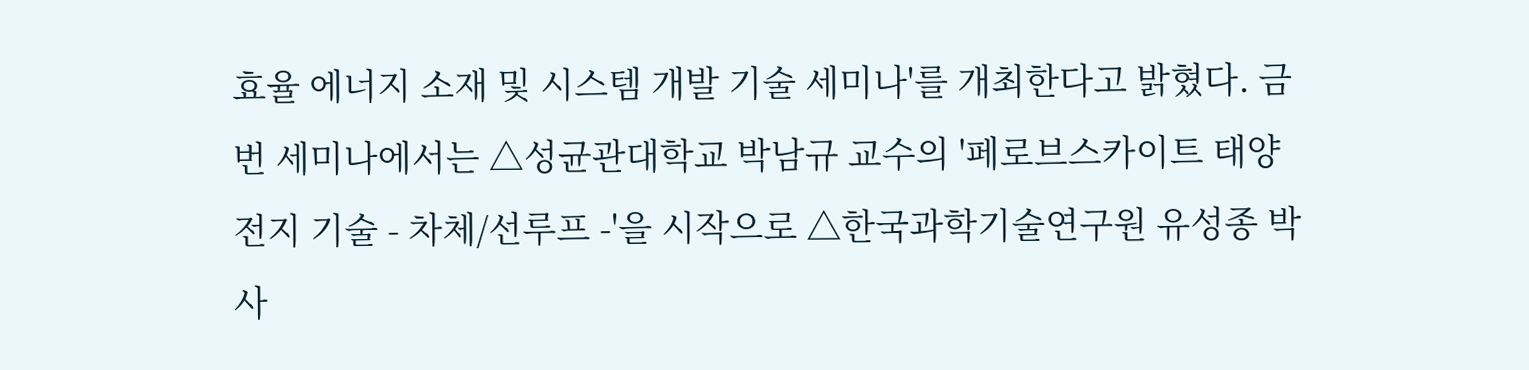효율 에너지 소재 및 시스템 개발 기술 세미나'를 개최한다고 밝혔다. 금번 세미나에서는 △성균관대학교 박남규 교수의 '페로브스카이트 태양전지 기술 - 차체/선루프 -'을 시작으로 △한국과학기술연구원 유성종 박사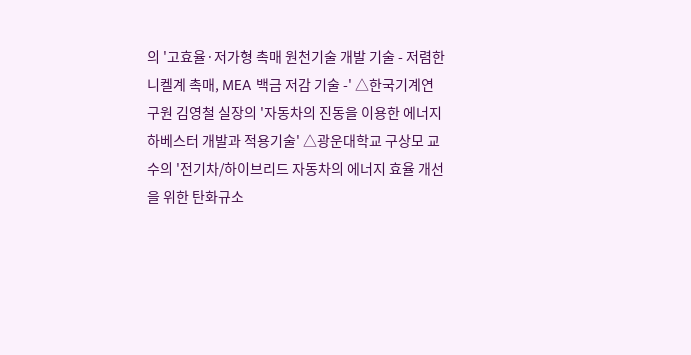의 '고효율·저가형 촉매 원천기술 개발 기술 - 저렴한 니켈계 촉매, MEA 백금 저감 기술 -' △한국기계연구원 김영철 실장의 '자동차의 진동을 이용한 에너지 하베스터 개발과 적용기술' △광운대학교 구상모 교수의 '전기차/하이브리드 자동차의 에너지 효율 개선을 위한 탄화규소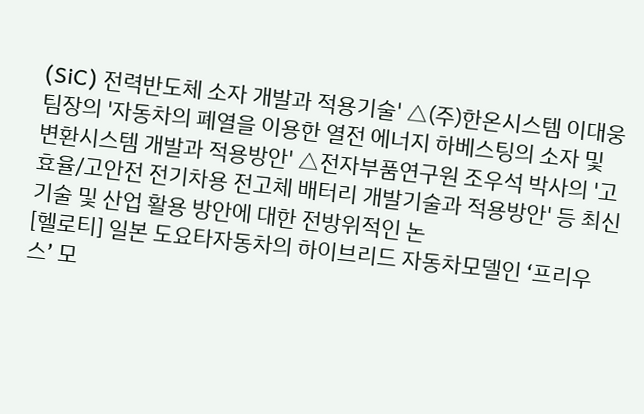(SiC) 전력반도체 소자 개발과 적용기술' △(주)한온시스템 이대웅 팀장의 '자동차의 폐열을 이용한 열전 에너지 하베스팅의 소자 및 변환시스템 개발과 적용방안' △전자부품연구원 조우석 박사의 '고효율/고안전 전기차용 전고체 배터리 개발기술과 적용방안' 등 최신 기술 및 산업 활용 방안에 대한 전방위적인 논
[헬로티] 일본 도요타자동차의 하이브리드 자동차모델인 ‘프리우스’ 모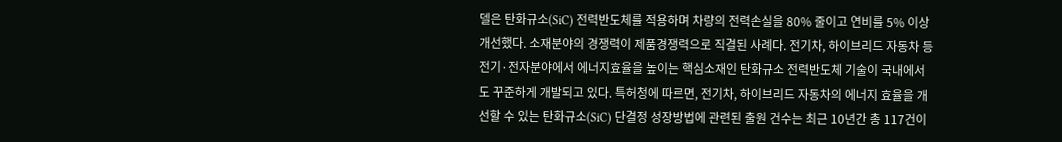델은 탄화규소(SiC) 전력반도체를 적용하며 차량의 전력손실을 80% 줄이고 연비를 5% 이상 개선했다. 소재분야의 경쟁력이 제품경쟁력으로 직결된 사례다. 전기차, 하이브리드 자동차 등 전기·전자분야에서 에너지효율을 높이는 핵심소재인 탄화규소 전력반도체 기술이 국내에서도 꾸준하게 개발되고 있다. 특허청에 따르면, 전기차, 하이브리드 자동차의 에너지 효율을 개선할 수 있는 탄화규소(SiC) 단결정 성장방법에 관련된 출원 건수는 최근 10년간 총 117건이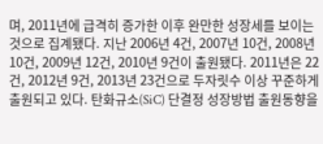며, 2011년에 급격히 증가한 이후 완만한 성장세를 보이는 것으로 집계됐다. 지난 2006년 4건, 2007년 10건, 2008년 10건, 2009년 12건, 2010년 9건이 출원됐다. 2011년은 22건, 2012년 9건, 2013년 23건으로 두자릿수 이상 꾸준하게 출원되고 있다. 탄화규소(SiC) 단결정 성장방법 출원동향을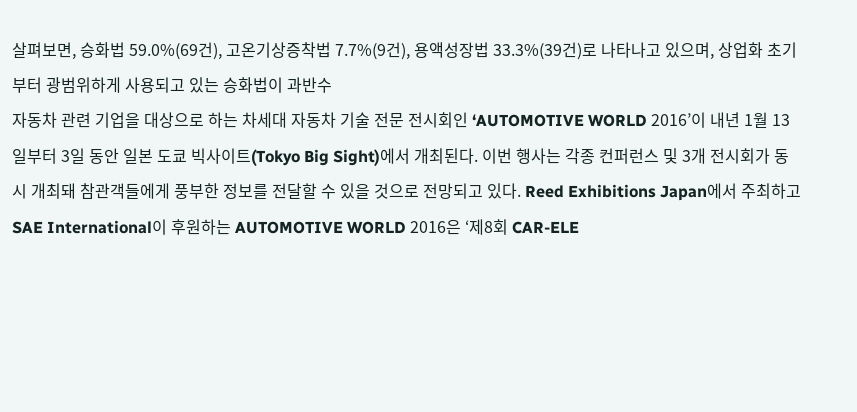살펴보면, 승화법 59.0%(69건), 고온기상증착법 7.7%(9건), 용액성장법 33.3%(39건)로 나타나고 있으며, 상업화 초기부터 광범위하게 사용되고 있는 승화법이 과반수
자동차 관련 기업을 대상으로 하는 차세대 자동차 기술 전문 전시회인 ‘AUTOMOTIVE WORLD 2016’이 내년 1월 13일부터 3일 동안 일본 도쿄 빅사이트(Tokyo Big Sight)에서 개최된다. 이번 행사는 각종 컨퍼런스 및 3개 전시회가 동시 개최돼 참관객들에게 풍부한 정보를 전달할 수 있을 것으로 전망되고 있다. Reed Exhibitions Japan에서 주최하고 SAE International이 후원하는 AUTOMOTIVE WORLD 2016은 ‘제8회 CAR-ELE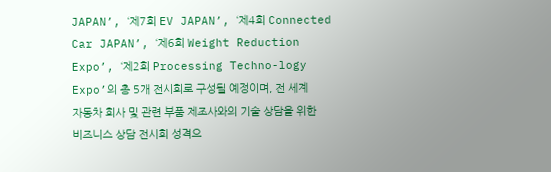JAPAN’, ‘제7회 EV JAPAN’, ‘제4회 Connected Car JAPAN’, ‘제6회 Weight Reduction Expo’, ‘제2회 Processing Techno-logy Expo’의 총 5개 전시회로 구성될 예정이며, 전 세계 자동차 회사 및 관련 부품 제조사와의 기술 상담을 위한 비즈니스 상담 전시회 성격으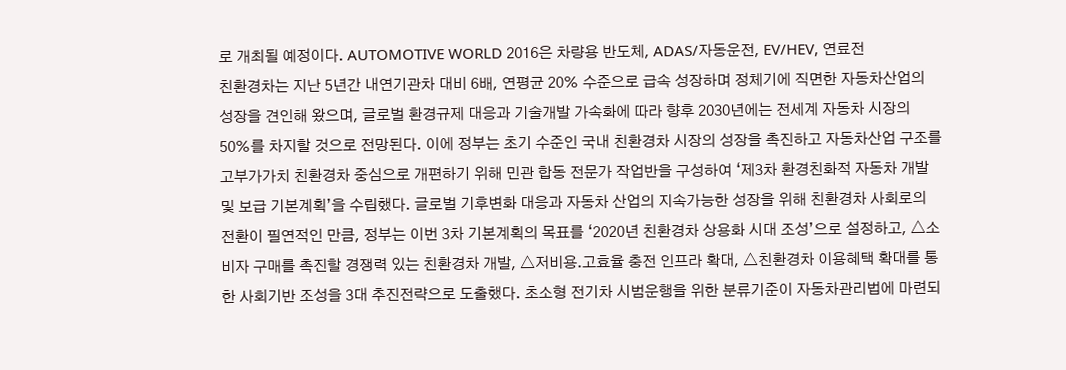로 개최될 예정이다. AUTOMOTIVE WORLD 2016은 차량용 반도체, ADAS/자동운전, EV/HEV, 연료전
친환경차는 지난 5년간 내연기관차 대비 6배, 연평균 20% 수준으로 급속 성장하며 정체기에 직면한 자동차산업의 성장을 견인해 왔으며, 글로벌 환경규제 대응과 기술개발 가속화에 따라 향후 2030년에는 전세계 자동차 시장의 50%를 차지할 것으로 전망된다. 이에 정부는 초기 수준인 국내 친환경차 시장의 성장을 촉진하고 자동차산업 구조를 고부가가치 친환경차 중심으로 개편하기 위해 민관 합동 전문가 작업반을 구성하여 ‘제3차 환경친화적 자동차 개발 및 보급 기본계획’을 수립했다. 글로벌 기후변화 대응과 자동차 산업의 지속가능한 성장을 위해 친환경차 사회로의 전환이 필연적인 만큼, 정부는 이번 3차 기본계획의 목표를 ‘2020년 친환경차 상용화 시대 조성’으로 설정하고, △소비자 구매를 촉진할 경쟁력 있는 친환경차 개발, △저비용․고효율 충전 인프라 확대, △친환경차 이용혜택 확대를 통한 사회기반 조성을 3대 추진전략으로 도출했다. 초소형 전기차 시범운행을 위한 분류기준이 자동차관리법에 마련되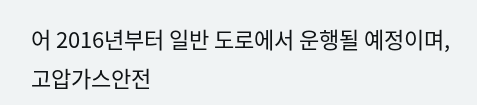어 2016년부터 일반 도로에서 운행될 예정이며, 고압가스안전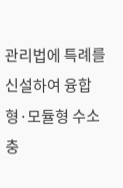관리법에 특례를 신설하여 융합형·모듈형 수소충